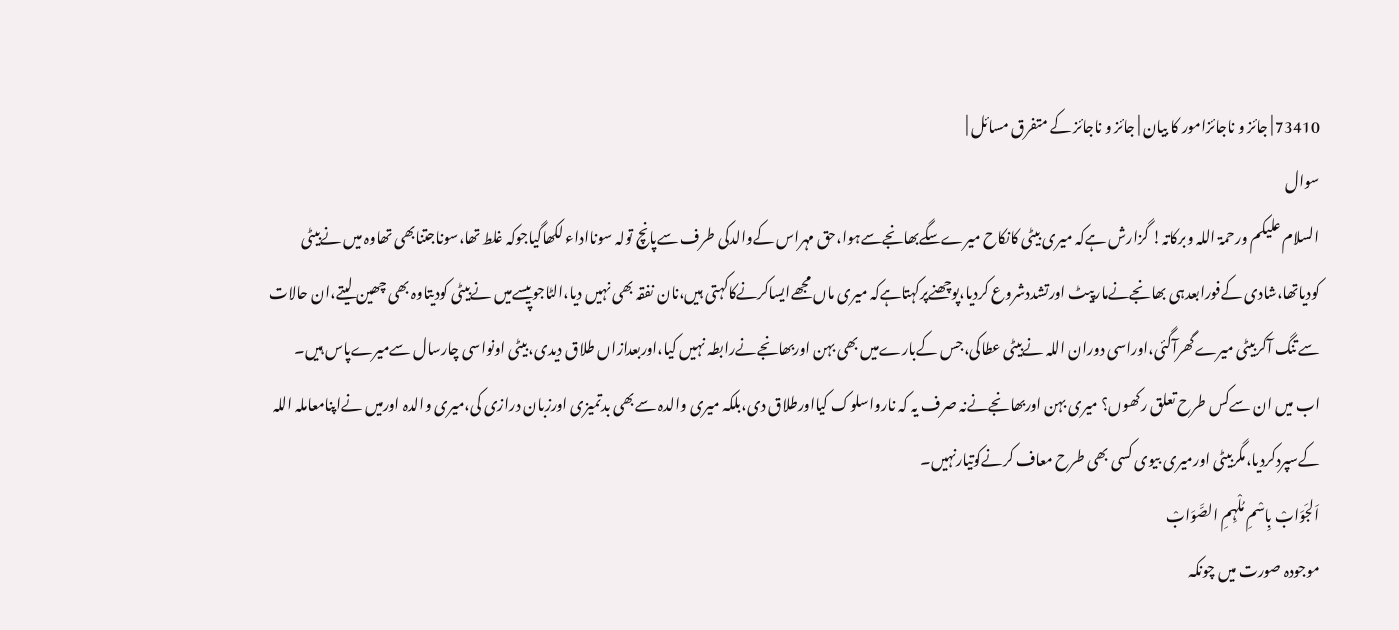73410 | جائز و ناجائزامور کا بیان | جائز و ناجائز کے متفرق مسائل |
سوال
السلام علیکم ورحمۃ اللہ وبرکاتہ! گزارش ہےکہ میری بیٹی کانکاح میرےسگےبھانجےسےہوا،حق مہراس کےوالدکی طرف سےپانچ تولہ سونااداء لکھاگیاجوکہ غلط تھا،سوناجتنابھی تھاوہ میں نےبیٹی کودیاتھا،شادی کےفورابعدہی بھانجےنےمارپیٹ اورتشددشروع کردیا،پوچھنےپرکہتاہےکہ میری ماں مجھےایساکرنےکاکہتی ہیں،نان نفقہ بھی نہیں دیا،الٹاجوپیسےمیں نےبیٹی کودیتاوہ بھی چھین لیتے،ان حالات سےتنگ آکربیٹی میرےگھرآگئی،اوراسی دوران اللہ نےبیٹی عطاکی،جس کےبارےمیں بھی بہن اوربھانجےنےرابطہ نہیں کیا،اوربعدازاں طلاق دیدی،بیٹی اونواسی چارسال سےمیرےپاس ہیں۔
اب میں ان سےکس طرح تعلق رکھوں؟ میری بہن اوربھانجےنےنہ صرف یہ کہ نارواسلوک کیااورطلاق دی،بلکہ میری والدہ سےبھی بدتمیزی اورزبان درازی کی،میری والدہ اورمیں نےاپنامعاملہ اللہ کےسپردکردیا،مگربیٹی اورمیری بیوی کسی بھی طرح معاف کرنےکوتیارنہیں۔
اَلجَوَابْ بِاسْمِ مُلْہِمِ الصَّوَابْ
موجودہ صورت میں چونکہ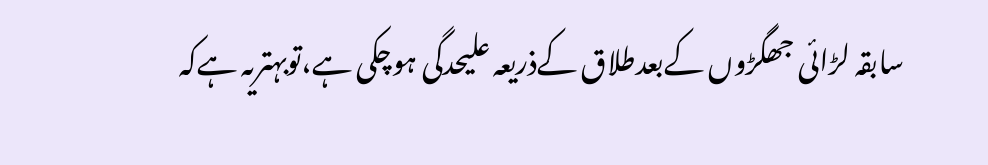سابقہ لڑائی جھگڑوں کےبعدطلاق کےذریعہ علیحدگی ہوچکی ہے،توبہتریہ ہےکہ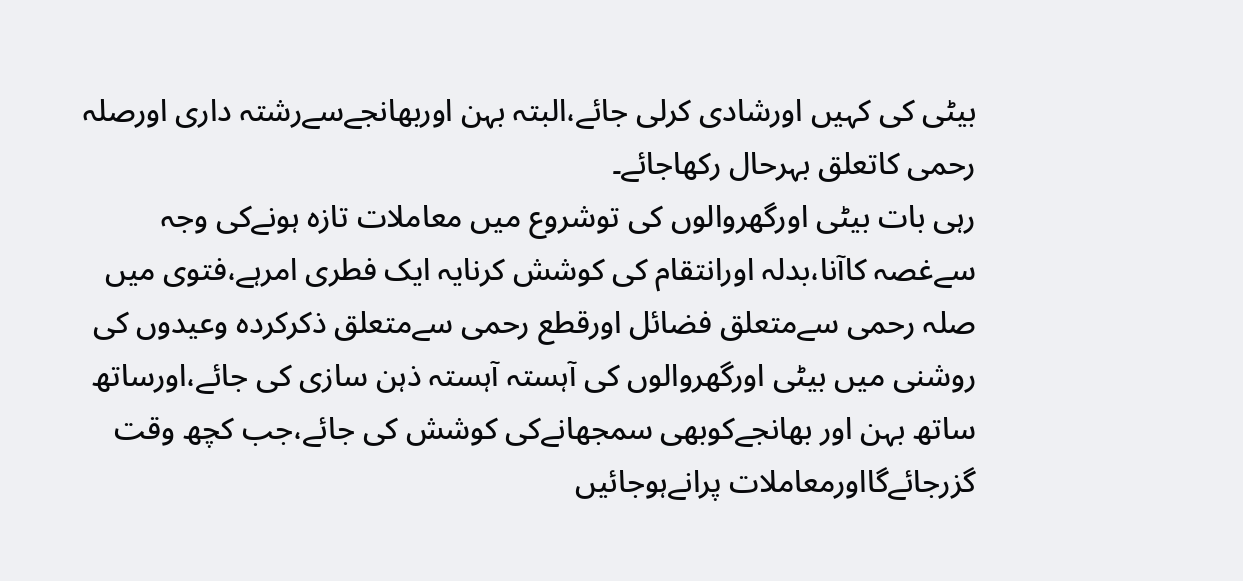بیٹی کی کہیں اورشادی کرلی جائے،البتہ بہن اوربھانجےسےرشتہ داری اورصلہ رحمی کاتعلق بہرحال رکھاجائے۔
رہی بات بیٹی اورگھروالوں کی توشروع میں معاملات تازہ ہونےکی وجہ سےغصہ کاآنا،بدلہ اورانتقام کی کوشش کرنایہ ایک فطری امرہے،فتوی میں صلہ رحمی سےمتعلق فضائل اورقطع رحمی سےمتعلق ذکرکردہ وعیدوں کی روشنی میں بیٹی اورگھروالوں کی آہستہ آہستہ ذہن سازی کی جائے،اورساتھ ساتھ بہن اور بھانجےکوبھی سمجھانےکی کوشش کی جائے،جب کچھ وقت گزرجائےگااورمعاملات پرانےہوجائیں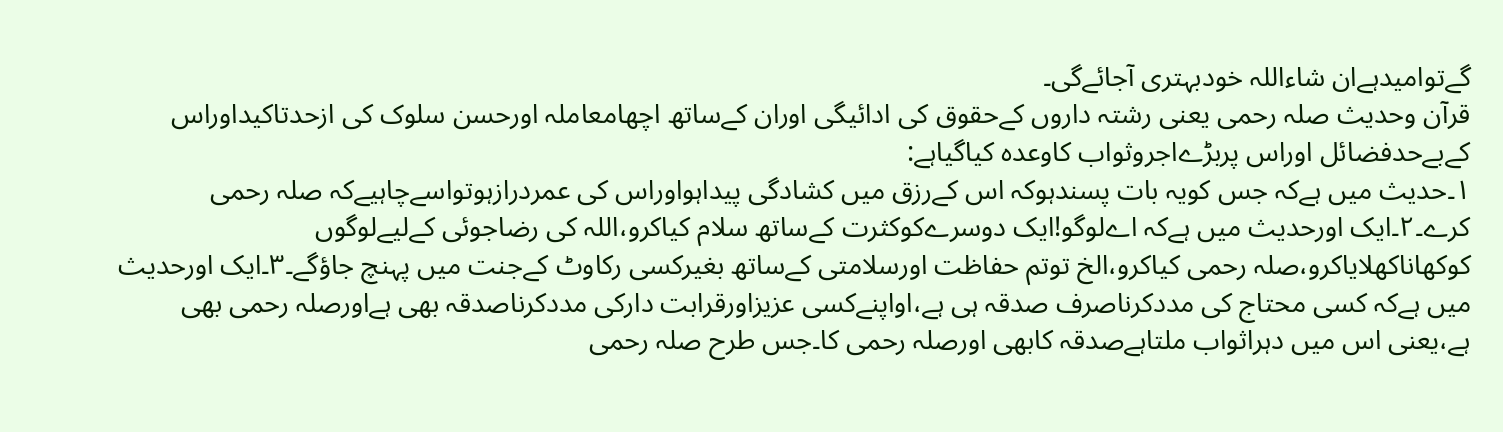گےتوامیدہےان شاءاللہ خودبہتری آجائےگی۔
قرآن وحدیث صلہ رحمی یعنی رشتہ داروں کےحقوق کی ادائیگی اوران کےساتھ اچھامعاملہ اورحسن سلوک کی ازحدتاکیداوراس کےبےحدفضائل اوراس پربڑےاجروثواب کاوعدہ کیاگیاہے:
۱۔حدیث میں ہےکہ جس کویہ بات پسندہوکہ اس کےرزق میں کشادگی پیداہواوراس کی عمردرازہوتواسےچاہیےکہ صلہ رحمی کرے۔۲۔ایک اورحدیث میں ہےکہ اےلوگو!ایک دوسرےکوکثرت کےساتھ سلام کیاکرو،اللہ کی رضاجوئی کےلیےلوگوں کوکھاناکھلایاکرو،صلہ رحمی کیاکرو،الخ توتم حفاظت اورسلامتی کےساتھ بغیرکسی رکاوٹ کےجنت میں پہنچ جاؤگے۔۳۔ایک اورحدیث میں ہےکہ کسی محتاج کی مددکرناصرف صدقہ ہی ہے،اواپنےکسی عزیزاورقرابت دارکی مددکرناصدقہ بھی ہےاورصلہ رحمی بھی ہے،یعنی اس میں دہراثواب ملتاہےصدقہ کابھی اورصلہ رحمی کا۔جس طرح صلہ رحمی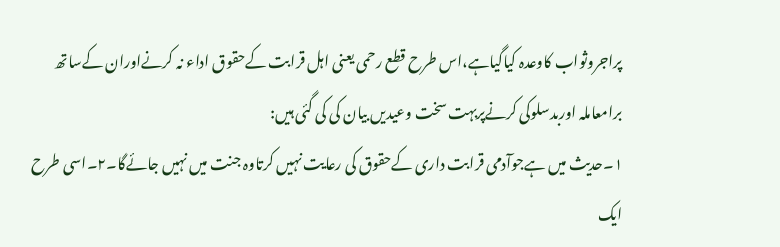پراجروثواب کاوعدہ کیاگیاہے،اس طرح قطع رحمی یعنی اہل قرابت کےحقوق اداء نہ کرنےاوران کےساتھ برامعاملہ اوربدسلوکی کرنےپربہت سخت وعیدیں بیان کی کی گئی ہیں:
۱۔حدیث میں ہےجوآدمی قرابت داری کےحقوق کی رعایت نہیں کرتاوہ جنت میں نہیں جائےگا۔۲۔اسی طرح ایک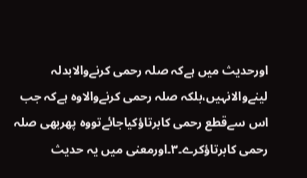اورحدیث میں ہےکہ صلہ رحمی کرنےوالابدلہ لینےوالانہیں،بلکہ صلہ رحمی کرنےوالاوہ ہےکہ جب اس سےقطع رحمی کابرتاؤکیاجائےتووہ پھربھی صلہ رحمی کابرتاؤکرے۔۳۔اورمعنی میں یہ حدیث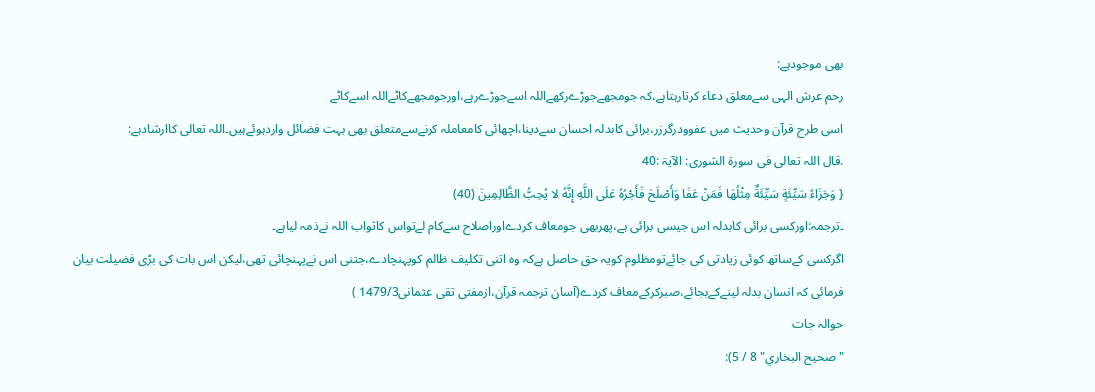بھی موجودہے:
رحم عرش الہی سےمعلق دعاء کرتارہتاہے،کہ جومجھےجوڑےرکھےاللہ اسےجوڑےرہے،اورجومجھےکاٹےاللہ اسےکاٹے
اسی طرح قرآن وحدیث میں عفوودرگرزر،برائی کابدلہ احسان سےدینا،اچھائی کامعاملہ کرنےسےمتعلق بھی بہت فضائل واردہوئےہیں۔اللہ تعالی کاارشادہے:
.قال اللہ تعالی فی سورۃ الشوری: الآیۃ :40
{ وَجَزَاءُ سَيِّئَةٍ سَيِّئَةٌ مِثْلُهَا فَمَنْ عَفَا وَأَصْلَحَ فَأَجْرُهُ عَلَى اللَّهِ إِنَّهُ لا يُحِبُّ الظَّالِمِينَ (40)
۔ترجمہ:اورکسی برائی کابدلہ اس جیسی برائی ہے،پھربھی جومعاف کردےاوراصلاح سےکام لےتواس کاثواب اللہ نےذمہ لیاہے۔
اگرکسی کےساتھ کوئی زیادتی کی جائےتومظلوم کویہ حق حاصل ہےکہ وہ اتنی تکلیف ظالم کوپہنچادے،جتنی اس نےپہنچائی تھی،لیکن اس بات کی بڑی فضیلت بیان فرمائی کہ انسان بدلہ لینےکےبجائے،صبرکرکےمعاف کردے(آسان ترجمہ قرآن،ازمفتی تقی عثمانی1479/3 )
حوالہ جات
"صحيح البخاري" 8 / 5):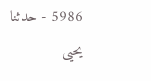5986 - حدثنا يحيى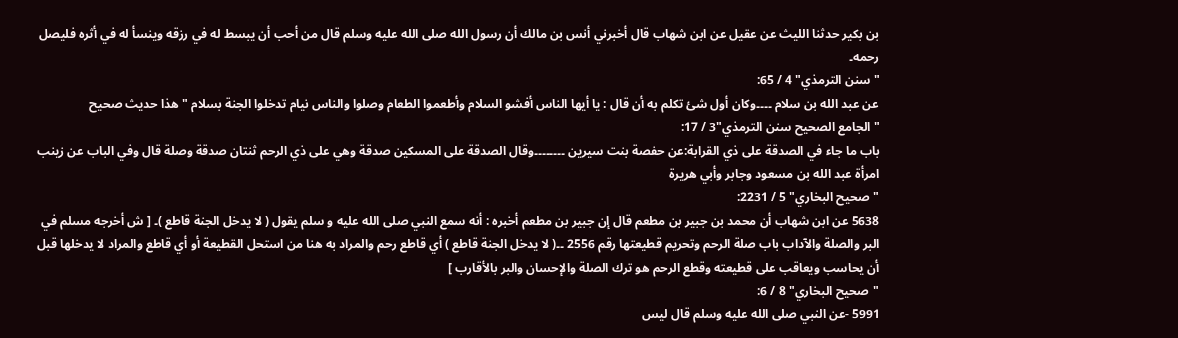بن بكير حدثنا الليث عن عقيل عن ابن شهاب قال أخبرني أنس بن مالك أن رسول الله صلى الله عليه وسلم قال من أحب أن يبسط له في رزقه وينسأ له في أثره فليصل رحمه۔
"سنن الترمذي" 4 / 65:
عن عبد الله بن سلام ۔۔۔۔وكان أول شئ تكلم به أن قال : يا أيها الناس أفشو السلام وأطعموا الطعام وصلوا والناس نيام تدخلوا الجنة بسلام " هذا حديث صحيح
"الجامع الصحيح سنن الترمذي"3 / 17:
باب ما جاء في الصدقة على ذي القرابة:عن حفصة بنت سيرين ۔۔۔۔۔۔۔۔وقال الصدقة على المسكين صدقة وهي على ذي الرحم ثنتان صدقة وصلة قال وفي الباب عن زينب امرأة عبد الله بن مسعود وجابر وأبي هريرة
"صحيح البخاري" 5 / 2231:
5638 عن ابن شهاب أن محمد بن جبير بن مطعم قال إن جبير بن مطعم أخبره : أنه سمع النبي صلى الله عليه و سلم يقول ( لا يدخل الجنة قاطع )۔ [ ش أخرجه مسلم في البر والصلة والآداب باب صلة الرحم وتحريم قطيعتها رقم 2556 ۔۔( لا يدخل الجنة قاطع ) أي قاطع رحم والمراد به هنا من استحل القطيعة أو أي قاطع والمراد لا يدخلها قبل أن يحاسب ويعاقب على قطيعته وقطع الرحم هو ترك الصلة والإحسان والبر بالأقارب ]
"صحيح البخاري" 8 / 6:
5991 -عن النبي صلى الله عليه وسلم قال ليس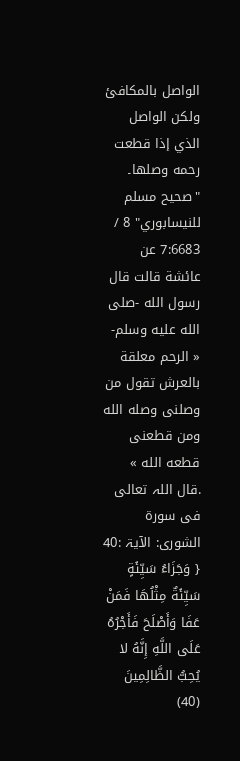الواصل بالمكافئ ولكن الواصل الذي إذا قطعت رحمه وصلها۔
"صحيح مسلم للنيسابوري" 8 / 7:6683 عن عائشة قالت قال رسول الله -صلى الله عليه وسلم- « الرحم معلقة بالعرش تقول من وصلنى وصله الله ومن قطعنى قطعه الله »
.قال اللہ تعالی فی سورۃ الشوری: الآیۃ :40
{ وَجَزَاءُ سَيِّئَةٍ سَيِّئَةٌ مِثْلُهَا فَمَنْ عَفَا وَأَصْلَحَ فَأَجْرُهُ عَلَى اللَّهِ إِنَّهُ لا يُحِبُّ الظَّالِمِينَ (40)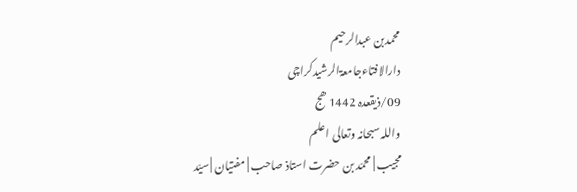محمدبن عبدالرحیم
دارالافتاءجامعۃالرشیدکراچی
09/ذیقعدہ 1442 ھج
واللہ سبحانہ وتعالی اعلم
مجیب | محمّد بن حضرت استاذ صاحب | مفتیان | سیّد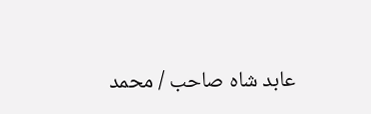عابد شاہ صاحب / محمد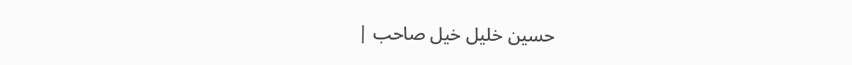حسین خلیل خیل صاحب |